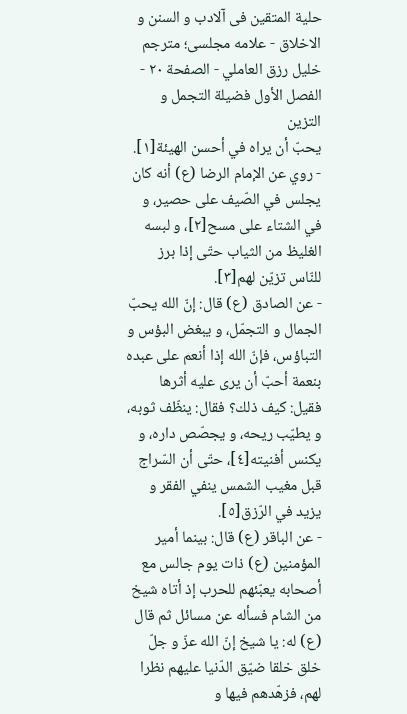حلية المتقين فى آلادب و السنن و الاخلاق - علامه مجلسی؛ مترجم خلیل رزق العاملي - الصفحة ٢٠ - الفصل الأول فضيلة التجمل و التزين
يحبّ أن يراه في أحسن الهيئة[١].
- روي عن الإمام الرضا (ع) أنه كان يجلس في الصّيف على حصير، و في الشتاء على مسح[٢]، و لبسه الغليظ من الثياب حتّى إذا برز للنّاس تزيّن لهم[٣].
- عن الصادق (ع) قال: إنّ الله يحبّ الجمال و التجمّل، و يبغض البؤس و التباؤس، فإنّ الله إذا أنعم على عبده بنعمة أحبّ أن يرى عليه أثرها فقيل: كيف ذلك؟ فقال: ينظّف ثوبه، و يطيّب ريحه، و يجصّص داره، و يكنس أفنيته[٤]، حتّى أن السّراج قبل مغيب الشمس ينفي الفقر و يزيد في الرّزق[٥].
- عن الباقر (ع) قال: بينما أمير المؤمنين (ع) ذات يوم جالس مع أصحابه يعبّئهم للحرب إذ أتاه شيخ من الشام فسأله عن مسائل ثم قال (ع) له: يا شيخ إنّ الله عزّ و جلّ خلق خلقا ضيّق الدّنيا عليهم نظرا لهم، فزهّدهم فيها و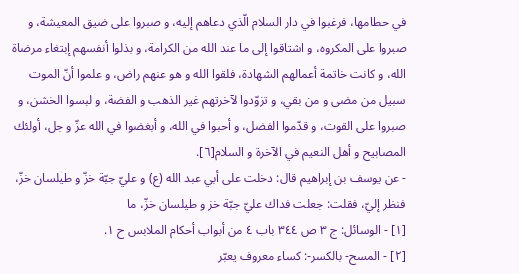في حطامها، فرغبوا في دار السلام الّذي دعاهم إليه، و صبروا على ضيق المعيشة، و صبروا على المكروه، و اشتاقوا إلى ما عند الله من الكرامة، و بذلوا أنفسهم إبتغاء مرضاة الله، و كانت خاتمة أعمالهم الشهادة، فلقوا الله و هو عنهم راض، و علموا أنّ الموت سبيل من مضى و من بقي، و تزوّدوا لآخرتهم غير الذهب و الفضة، و لبسوا الخشن، و صبروا على القوت، و قدّموا الفضل، و أحبوا في الله، و أبغضوا في الله عزّ و جل، أولئك المصابيح و أهل النعيم في الآخرة و السلام[٦].
- عن يوسف بن إبراهيم قال: دخلت على أبي عبد الله (ع) و عليّ جبّة خزّ و طيلسان خزّ، فنظر إليّ، فقلت: جعلت فداك عليّ جبّة خز و طيلسان خزّ، ما
[١] - الوسائل: ج ٣ ص ٣٤٤ باب ٤ من أبواب أحكام الملابس ح ١.
[٢] - المسح- بالكسر-: كساء معروف يعبّر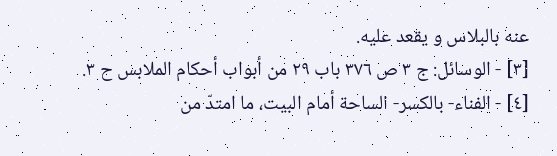عنه بالبلاس و يقعد عليه.
[٣] - الوسائل: ج ٣ ص ٣٧٦ باب ٢٩ من أبواب أحكام الملابس ح ٣.
[٤] - الفناء- بالكسر- الساحة أمام البيت، ما امتدّ من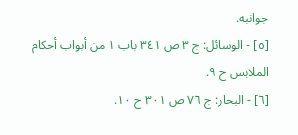جوانبه.
[٥] - الوسائل: ج ٣ ص ٣٤١ باب ١ من أبواب أحكام الملابس ح ٩.
[٦] - البحار: ج ٧٦ ص ٣٠١ ح ١٠.